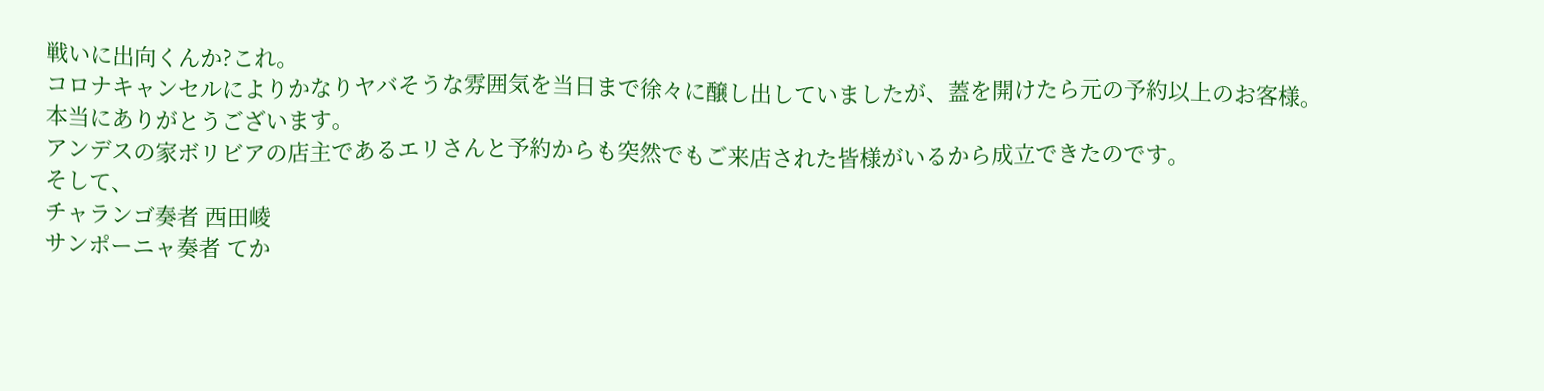戦いに出向くんか?これ。
コロナキャンセルによりかなりヤバそうな雰囲気を当日まで徐々に醸し出していましたが、蓋を開けたら元の予約以上のお客様。
本当にありがとうございます。
アンデスの家ボリビアの店主であるエリさんと予約からも突然でもご来店された皆様がいるから成立できたのです。
そして、
チャランゴ奏者 西田崚
サンポーニャ奏者 てか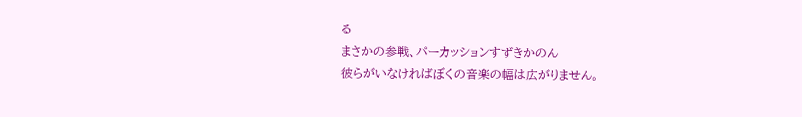る
まさかの参戦、パーカッションすずきかのん
彼らがいなければぼくの音楽の幅は広がりません。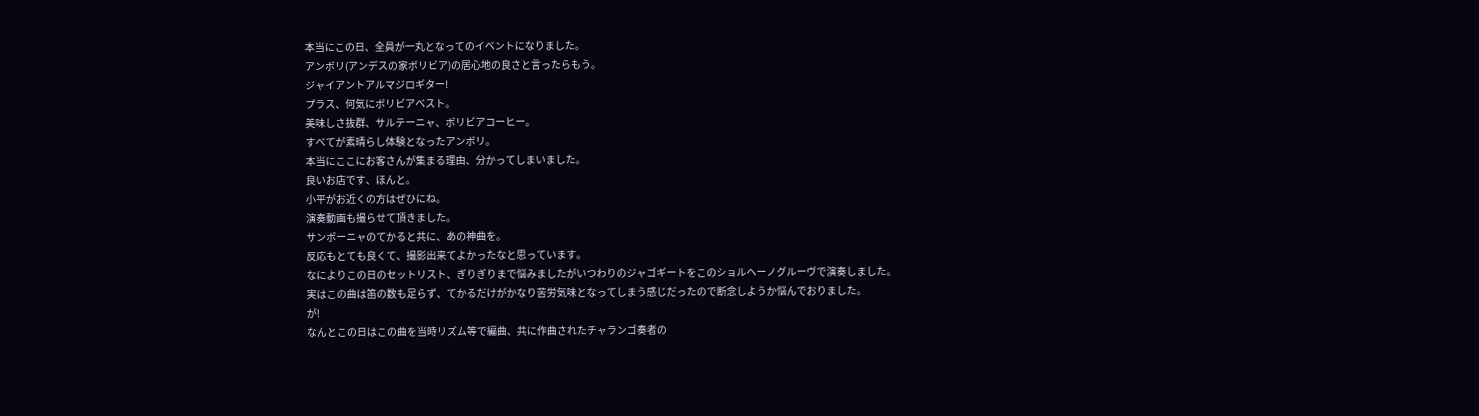本当にこの日、全員が一丸となってのイベントになりました。
アンボリ(アンデスの家ボリビア)の居心地の良さと言ったらもう。
ジャイアントアルマジロギター!
プラス、何気にボリビアベスト。
美味しさ抜群、サルテーニャ、ボリビアコーヒー。
すべてが素晴らし体験となったアンボリ。
本当にここにお客さんが集まる理由、分かってしまいました。
良いお店です、ほんと。
小平がお近くの方はぜひにね。
演奏動画も撮らせて頂きました。
サンポーニャのてかると共に、あの神曲を。
反応もとても良くて、撮影出来てよかったなと思っています。
なによりこの日のセットリスト、ぎりぎりまで悩みましたがいつわりのジャゴギートをこのショルヘーノグルーヴで演奏しました。
実はこの曲は笛の数も足らず、てかるだけがかなり苦労気味となってしまう感じだったので断念しようか悩んでおりました。
が!
なんとこの日はこの曲を当時リズム等で編曲、共に作曲されたチャランゴ奏者の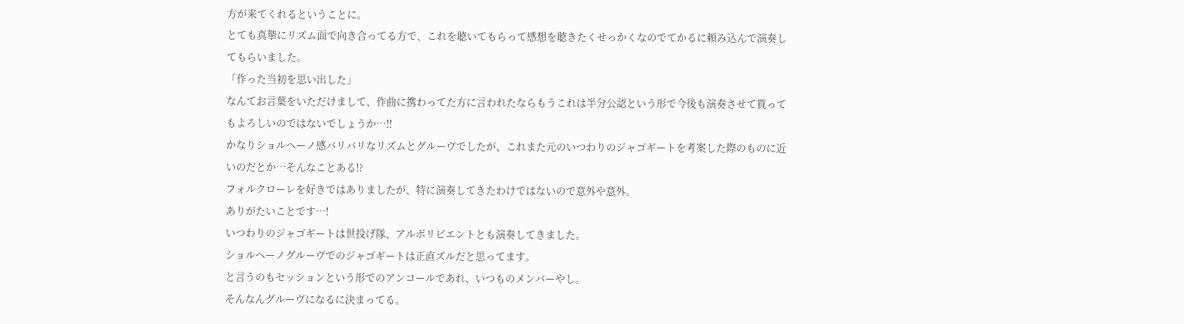方が来てくれるということに。
とても真摯にリズム面で向き合ってる方で、これを聴いてもらって感想を聴きたくせっかくなのでてかるに頼み込んで演奏してもらいました。
「作った当初を思い出した」
なんてお言葉をいただけまして、作曲に携わってた方に言われたならもうこれは半分公認という形で今後も演奏させて貰ってもよろしいのではないでしょうか…!!
かなりショルヘーノ感バリバリなリズムとグルーヴでしたが、これまた元のいつわりのジャゴギートを考案した際のものに近いのだとか…そんなことある!?
フォルクローレを好きではありましたが、特に演奏してきたわけではないので意外や意外。
ありがたいことです…!
いつわりのジャゴギートは世投げ隊、アルボリビエントとも演奏してきました。
ショルヘーノグルーヴでのジャゴギートは正直ズルだと思ってます。
と言うのもセッションという形でのアンコールであれ、いつものメンバーやし。
そんなんグルーヴになるに決まってる。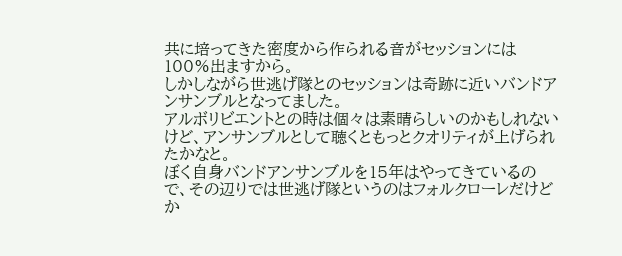共に培ってきた密度から作られる音がセッションには100%出ますから。
しかしながら世逃げ隊とのセッションは奇跡に近いバンドアンサンブルとなってました。
アルボリビエントとの時は個々は素晴らしいのかもしれないけど、アンサンブルとして聴くともっとクオリティが上げられたかなと。
ぼく自身バンドアンサンブルを15年はやってきているので、その辺りでは世逃げ隊というのはフォルクローレだけどか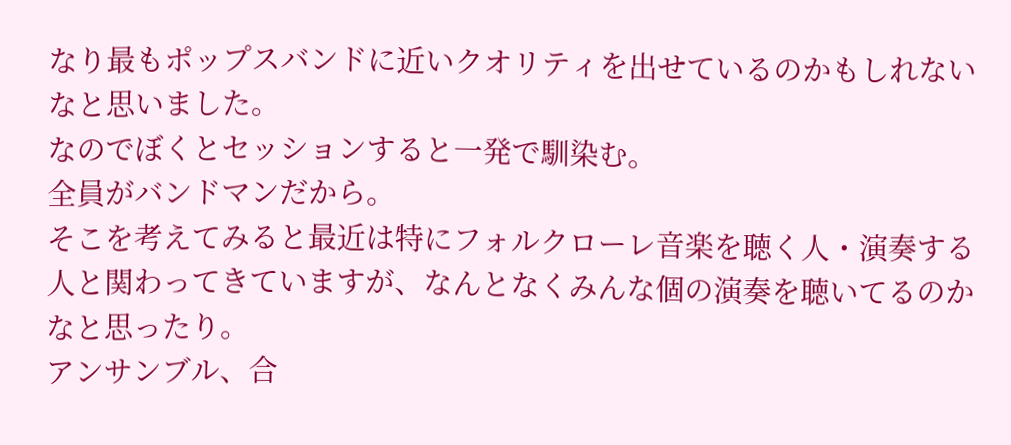なり最もポップスバンドに近いクオリティを出せているのかもしれないなと思いました。
なのでぼくとセッションすると一発で馴染む。
全員がバンドマンだから。
そこを考えてみると最近は特にフォルクローレ音楽を聴く人・演奏する人と関わってきていますが、なんとなくみんな個の演奏を聴いてるのかなと思ったり。
アンサンブル、合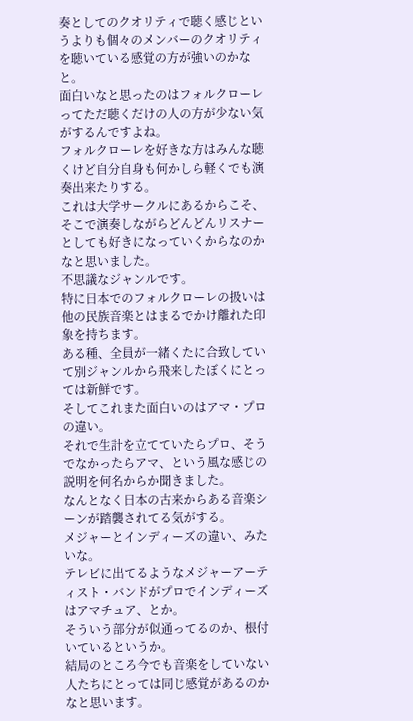奏としてのクオリティで聴く感じというよりも個々のメンバーのクオリティを聴いている感覚の方が強いのかなと。
面白いなと思ったのはフォルクローレってただ聴くだけの人の方が少ない気がするんですよね。
フォルクローレを好きな方はみんな聴くけど自分自身も何かしら軽くでも演奏出来たりする。
これは大学サークルにあるからこそ、そこで演奏しながらどんどんリスナーとしても好きになっていくからなのかなと思いました。
不思議なジャンルです。
特に日本でのフォルクローレの扱いは他の民族音楽とはまるでかけ離れた印象を持ちます。
ある種、全員が一緒くたに合致していて別ジャンルから飛来したぼくにとっては新鮮です。
そしてこれまた面白いのはアマ・プロの違い。
それで生計を立てていたらプロ、そうでなかったらアマ、という風な感じの説明を何名からか聞きました。
なんとなく日本の古来からある音楽シーンが踏襲されてる気がする。
メジャーとインディーズの違い、みたいな。
テレビに出てるようなメジャーアーティスト・バンドがプロでインディーズはアマチュア、とか。
そういう部分が似通ってるのか、根付いているというか。
結局のところ今でも音楽をしていない人たちにとっては同じ感覚があるのかなと思います。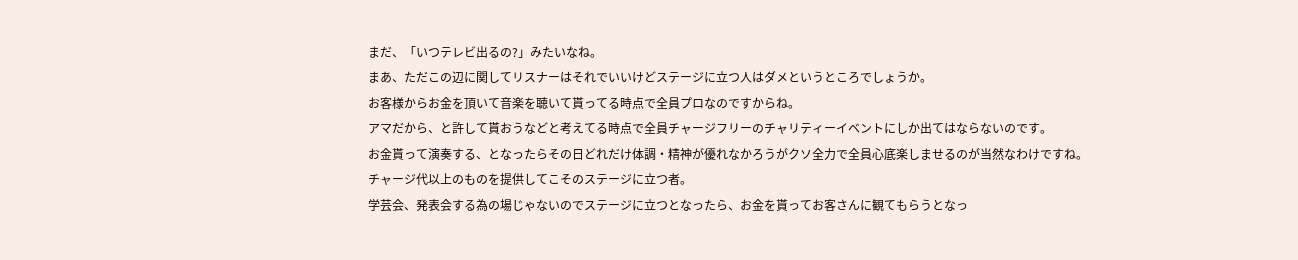まだ、「いつテレビ出るの?」みたいなね。
まあ、ただこの辺に関してリスナーはそれでいいけどステージに立つ人はダメというところでしょうか。
お客様からお金を頂いて音楽を聴いて貰ってる時点で全員プロなのですからね。
アマだから、と許して貰おうなどと考えてる時点で全員チャージフリーのチャリティーイベントにしか出てはならないのです。
お金貰って演奏する、となったらその日どれだけ体調・精神が優れなかろうがクソ全力で全員心底楽しませるのが当然なわけですね。
チャージ代以上のものを提供してこそのステージに立つ者。
学芸会、発表会する為の場じゃないのでステージに立つとなったら、お金を貰ってお客さんに観てもらうとなっ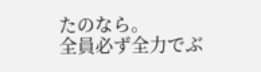たのなら。
全員必ず全力でぶ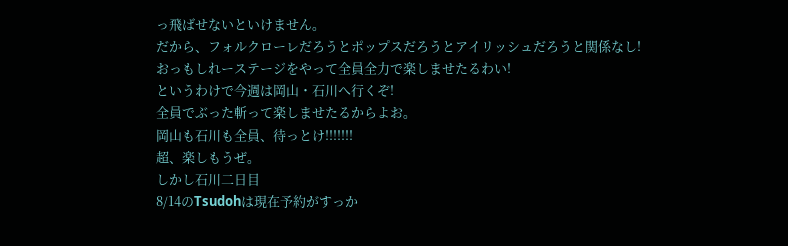っ飛ばせないといけません。
だから、フォルクローレだろうとポップスだろうとアイリッシュだろうと関係なし!
おっもしれーステージをやって全員全力で楽しませたるわい!
というわけで今週は岡山・石川へ行くぞ!
全員でぶった斬って楽しませたるからよお。
岡山も石川も全員、待っとけ!!!!!!!
超、楽しもうぜ。
しかし石川二日目
8/14のTsudohは現在予約がすっか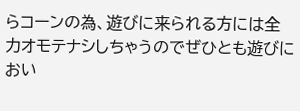らコーンの為、遊びに来られる方には全力オモテナシしちゃうのでぜひとも遊びにおい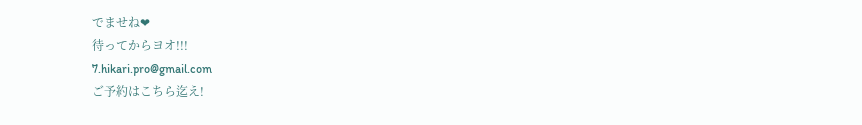でませね❤
待ってからヨオ!!!
7.hikari.pro@gmail.com
ご予約はこちら迄え!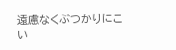遠慮なくぶつかりにこい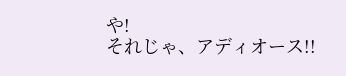や!
それじゃ、アディオース!!